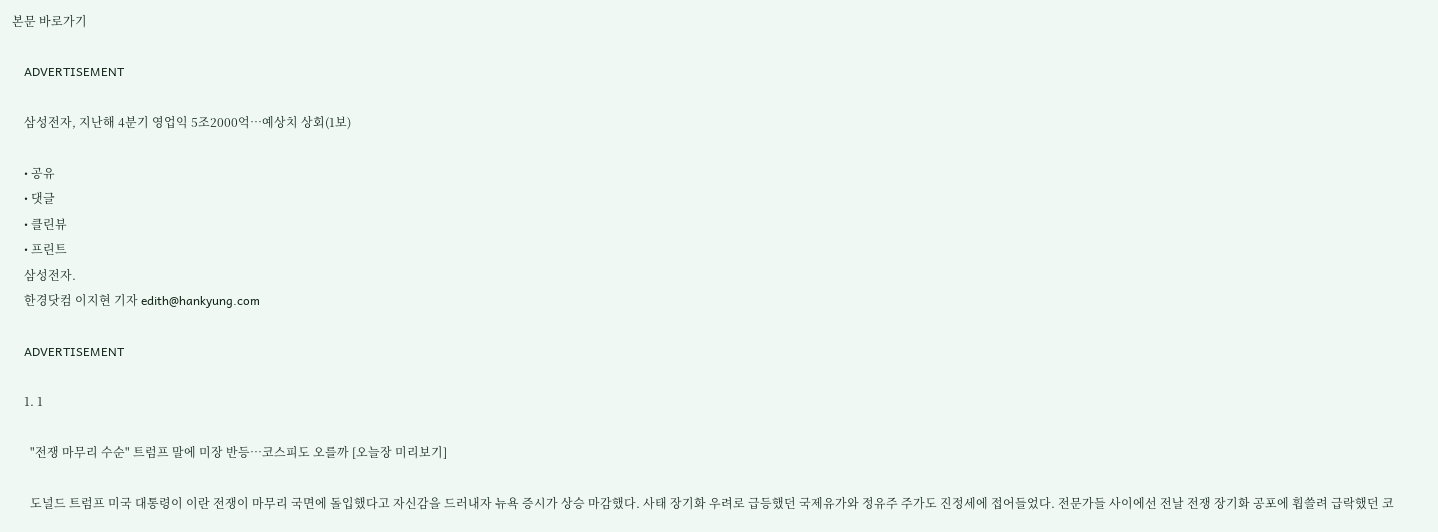본문 바로가기

    ADVERTISEMENT

    삼성전자, 지난해 4분기 영업익 5조2000억…예상치 상회(1보)

    • 공유
    • 댓글
    • 클린뷰
    • 프린트
    삼성전자.
    한경닷컴 이지현 기자 edith@hankyung.com

    ADVERTISEMENT

    1. 1

      "전쟁 마무리 수순" 트럼프 말에 미장 반등…코스피도 오를까 [오늘장 미리보기]

      도널드 트럼프 미국 대통령이 이란 전쟁이 마무리 국면에 돌입했다고 자신감을 드러내자 뉴욕 증시가 상승 마감했다. 사태 장기화 우려로 급등했던 국제유가와 정유주 주가도 진정세에 접어들었다. 전문가들 사이에선 전날 전쟁 장기화 공포에 휩쓸려 급락했던 코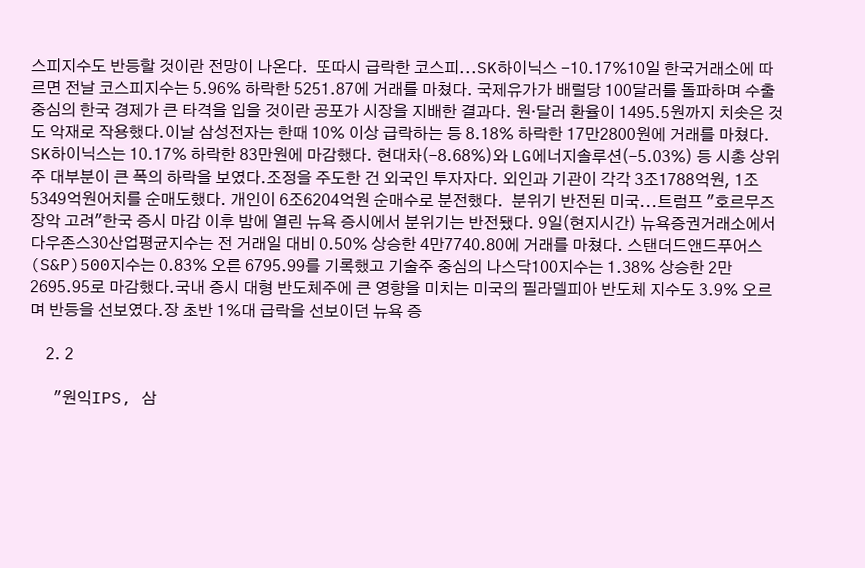스피지수도 반등할 것이란 전망이 나온다.  또따시 급락한 코스피...SK하이닉스 -10.17%10일 한국거래소에 따르면 전날 코스피지수는 5.96% 하락한 5251.87에 거래를 마쳤다. 국제유가가 배럴당 100달러를 돌파하며 수출 중심의 한국 경제가 큰 타격을 입을 것이란 공포가 시장을 지배한 결과다. 원·달러 환율이 1495.5원까지 치솟은 것도 악재로 작용했다.이날 삼성전자는 한때 10% 이상 급락하는 등 8.18% 하락한 17만2800원에 거래를 마쳤다. SK하이닉스는 10.17% 하락한 83만원에 마감했다. 현대차(-8.68%)와 LG에너지솔루션(-5.03%) 등 시총 상위주 대부분이 큰 폭의 하락을 보였다.조정을 주도한 건 외국인 투자자다. 외인과 기관이 각각 3조1788억원, 1조5349억원어치를 순매도했다. 개인이 6조6204억원 순매수로 분전했다.  분위기 반전된 미국...트럼프 "호르무즈 장악 고려"한국 증시 마감 이후 밤에 열린 뉴욕 증시에서 분위기는 반전됐다. 9일(현지시간) 뉴욕증권거래소에서 다우존스30산업평균지수는 전 거래일 대비 0.50% 상승한 4만7740.80에 거래를 마쳤다. 스탠더드앤드푸어스(S&P)500지수는 0.83% 오른 6795.99를 기록했고 기술주 중심의 나스닥100지수는 1.38% 상승한 2만2695.95로 마감했다.국내 증시 대형 반도체주에 큰 영향을 미치는 미국의 필라델피아 반도체 지수도 3.9% 오르며 반등을 선보였다.장 초반 1%대 급락을 선보이던 뉴욕 증

    2. 2

      "원익IPS, 삼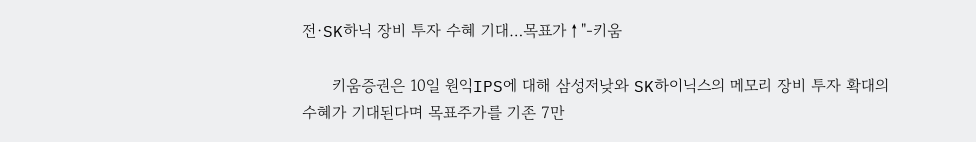전·SK하닉 장비 투자 수혜 기대…목표가↑"-키움

      키움증권은 10일 원익IPS에 대해 삼성저낮와 SK하이닉스의 메모리 장비 투자 확대의 수혜가 기대된다며 목표주가를 기존 7만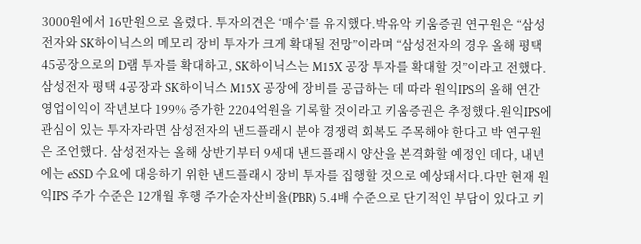3000원에서 16만원으로 올렸다. 투자의견은 ‘매수’를 유지했다.박유악 키움증권 연구원은 “삼성전자와 SK하이닉스의 메모리 장비 투자가 크게 확대될 전망”이라며 “삼성전자의 경우 올해 평택 45공장으로의 D램 투자를 확대하고, SK하이닉스는 M15X 공장 투자를 확대할 것”이라고 전했다.삼성전자 평택 4공장과 SK하이닉스 M15X 공장에 장비를 공급하는 데 따라 원익IPS의 올해 연간 영업이익이 작년보다 199% 증가한 2204억원을 기록할 것이라고 키움증권은 추정했다.원익IPS에 관심이 있는 투자자라면 삼성전자의 낸드플래시 분야 경쟁력 회복도 주목해야 한다고 박 연구원은 조언했다. 삼성전자는 올해 상반기부터 9세대 낸드플래시 양산을 본격화할 예정인 데다, 내년에는 eSSD 수요에 대응하기 위한 낸드플래시 장비 투자를 집행할 것으로 예상돼서다.다만 현재 원익IPS 주가 수준은 12개월 후행 주가순자산비율(PBR) 5.4배 수준으로 단기적인 부담이 있다고 키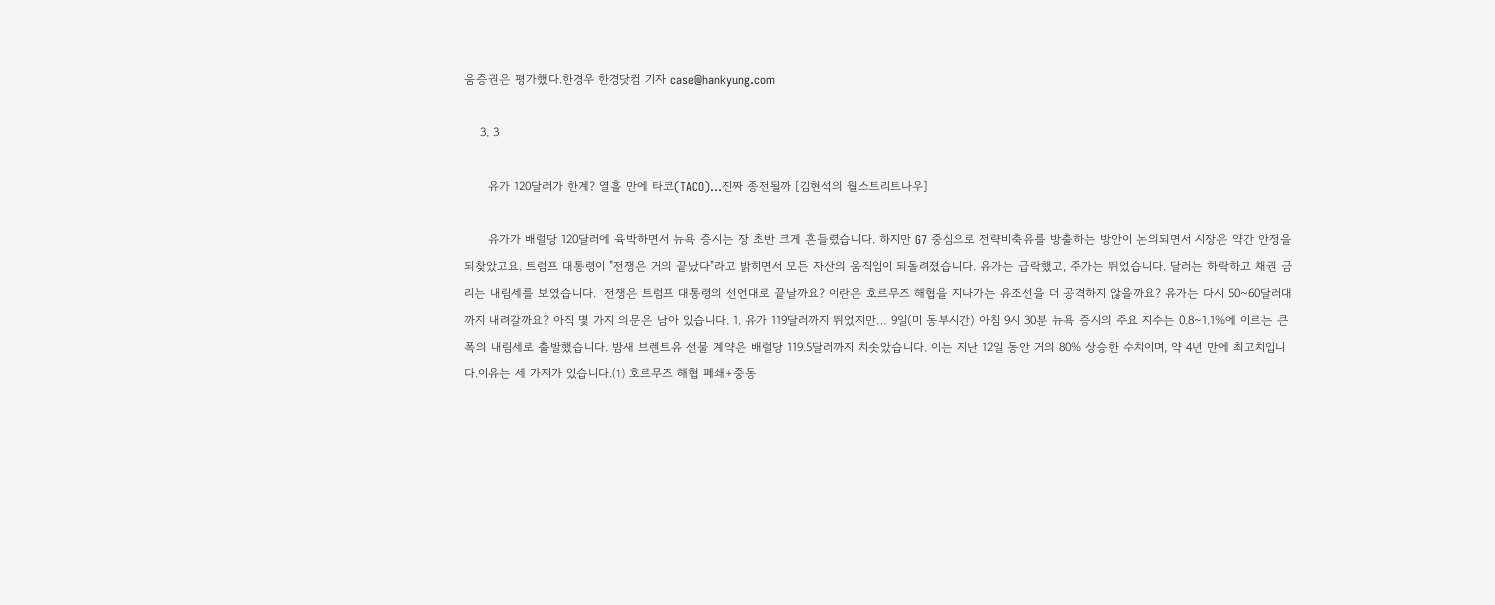움증권은 평가했다.한경우 한경닷컴 기자 case@hankyung.com

    3. 3

      유가 120달러가 한계? 열흘 만에 타코(TACO)…진짜 종전될까 [김현석의 월스트리트나우]

      유가가 배럴당 120달러에 육박하면서 뉴욕 증시는 장 초반 크게 흔들렸습니다. 하지만 G7 중심으로 전략비축유를 방출하는 방안이 논의되면서 시장은 약간 안정을 되찾았고요. 트럼프 대통령이 "전쟁은 거의 끝났다"라고 밝히면서 모든 자산의 움직임이 되돌려졌습니다. 유가는 급락했고, 주가는 뛰었습니다. 달러는 하락하고 채권 금리는 내림세를 보였습니다.  전쟁은 트럼프 대통령의 선언대로 끝날까요? 이란은 호르무즈 해협을 지나가는 유조선을 더 공격하지 않을까요? 유가는 다시 50~60달러대까지 내려갈까요? 아직 몇 가지 의문은 남아 있습니다. 1. 유가 119달러까지 뛰었지만… 9일(미 동부시간) 아침 9시 30분 뉴욕 증시의 주요 지수는 0.8~1.1%에 이르는 큰 폭의 내림세로 출발했습니다. 밤새 브렌트유 선물 계약은 배럴당 119.5달러까지 치솟았습니다. 이는 지난 12일 동안 거의 80% 상승한 수치이며, 약 4년 만에 최고치입니다.이유는 세 가지가 있습니다.⑴ 호르무즈 해협 폐쇄+중동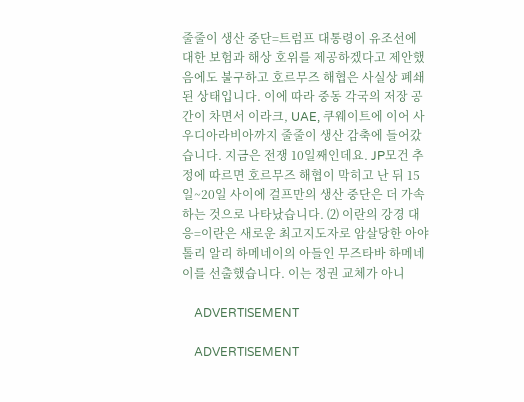줄줄이 생산 중단=트럼프 대통령이 유조선에 대한 보험과 해상 호위를 제공하겠다고 제안했음에도 불구하고 호르무즈 해협은 사실상 폐쇄된 상태입니다. 이에 따라 중동 각국의 저장 공간이 차면서 이라크, UAE, 쿠웨이트에 이어 사우디아라비아까지 줄줄이 생산 감축에 들어갔습니다. 지금은 전쟁 10일째인데요. JP모건 추정에 따르면 호르무즈 해협이 막히고 난 뒤 15일~20일 사이에 걸프만의 생산 중단은 더 가속하는 것으로 나타났습니다. ⑵ 이란의 강경 대응=이란은 새로운 최고지도자로 암살당한 아야톨리 알리 하메네이의 아들인 무즈타바 하메네이를 선출했습니다. 이는 정권 교체가 아니

    ADVERTISEMENT

    ADVERTISEMENT